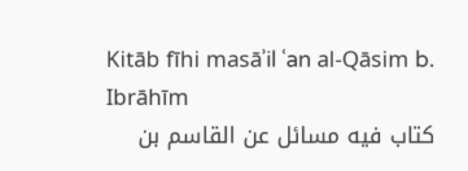Kitāb fīhi masāʾil ʿan al-Qāsim b. Ibrāhīm
كتاب فيه مسائل عن القاسم بن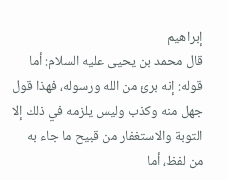إبراهيم
قال محمد بن يحيى عليه السلام: أما قوله: إنه برئ من الله ورسوله، فهذا قول جهل منه وكذب وليس يلزمه في ذلك إلا التوبة والاستغفار من قبيح ما جاء به من لفظ، أما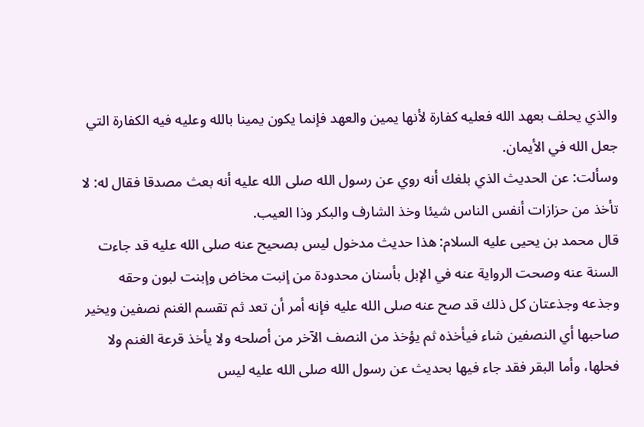والذي يحلف بعهد الله فعليه كفارة لأنها يمين والعهد فإنما يكون يمينا بالله وعليه فيه الكفارة التي جعل الله في الأيمان.
وسألت: عن الحديث الذي بلغك أنه روي عن رسول الله صلى الله عليه أنه بعث مصدقا فقال له: لا تأخذ من حزازات أنفس الناس شيئا وخذ الشارف والبكر وذا العيب.
قال محمد بن يحيى عليه السلام: هذا حديث مدخول ليس بصحيح عنه صلى الله عليه قد جاءت السنة عنه وصحت الرواية عنه في الإبل بأسنان محدودة من إنبت مخاض وإبنت لبون وحقه وجذعه وجذعتان كل ذلك قد صح عنه صلى الله عليه فإنه أمر أن تعد ثم تقسم الغنم نصفين ويخير صاحبها أي النصفين شاء فيأخذه ثم يؤخذ من النصف الآخر من أصلحه ولا يأخذ قرعة الغنم ولا فحلها، وأما البقر فقد جاء فيها بحديث عن رسول الله صلى الله عليه ليس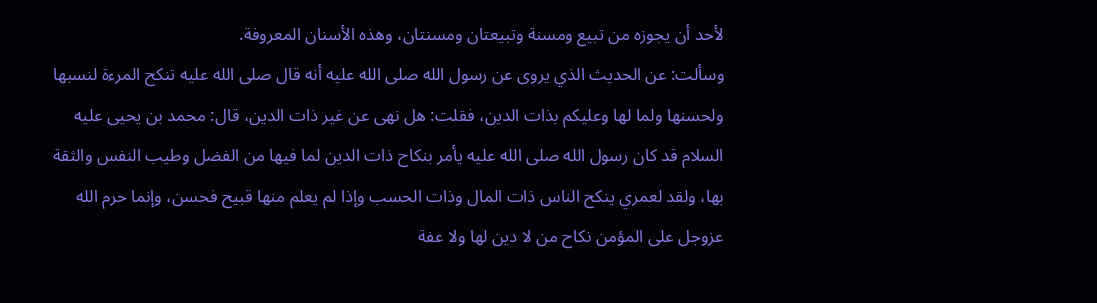لأحد أن يجوزه من تبيع ومسنة وتبيعتان ومسنتان، وهذه الأسنان المعروفة.
وسألت: عن الحديث الذي يروى عن رسول الله صلى الله عليه أنه قال صلى الله عليه تنكح المرءة لنسبها ولحسنها ولما لها وعليكم بذات الدين، فقلت: هل نهى عن غير ذات الدين، قال: محمد بن يحيى عليه السلام قد كان رسول الله صلى الله عليه يأمر بنكاح ذات الدين لما فيها من الفضل وطيب النفس والثقة بها، ولقد لعمري ينكح الناس ذات المال وذات الحسب وإذا لم يعلم منها قبيح فحسن، وإنما حرم الله عزوجل على المؤمن نكاح من لا دين لها ولا عفة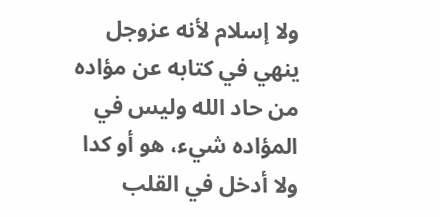ولا إسلام لأنه عزوجل ينهي في كتابه عن مؤاده من حاد الله وليس في المؤاده شيء، هو أو كدا ولا أدخل في القلب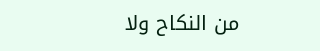من النكاح ولا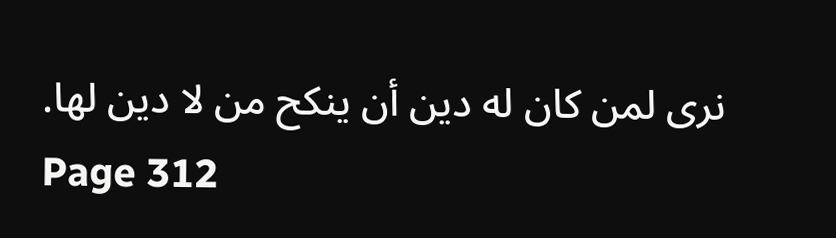نرى لمن كان له دين أن ينكح من لا دين لها.
Page 312